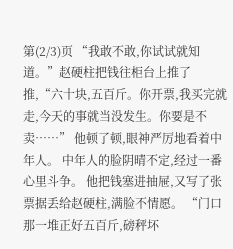第(2/3)页 “我敢不敢,你试试就知道。”赵硬柱把钱往柜台上推了推,“六十块,五百斤。你开票,我买完就走,今天的事就当没发生。你要是不卖……” 他顿了顿,眼神严厉地看着中年人。 中年人的脸阴晴不定,经过一番心里斗争。 他把钱塞进抽屉,又写了张票据丢给赵硬柱,满脸不情愿。 “门口那一堆正好五百斤,磅秤坏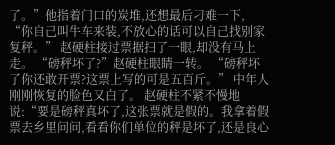了。”他指着门口的炭堆,还想最后刁难一下, “你自己叫牛车来装,不放心的话可以自己找别家复秤。” 赵硬柱接过票据扫了一眼,却没有马上走。 “磅秤坏了?”赵硬柱眼睛一转。 “磅秤坏了你还敢开票?这票上写的可是五百斤。” 中年人刚刚恢复的脸色又白了。 赵硬柱不紧不慢地说:“要是磅秤真坏了,这张票就是假的。我拿着假票去乡里问问,看看你们单位的秤是坏了,还是良心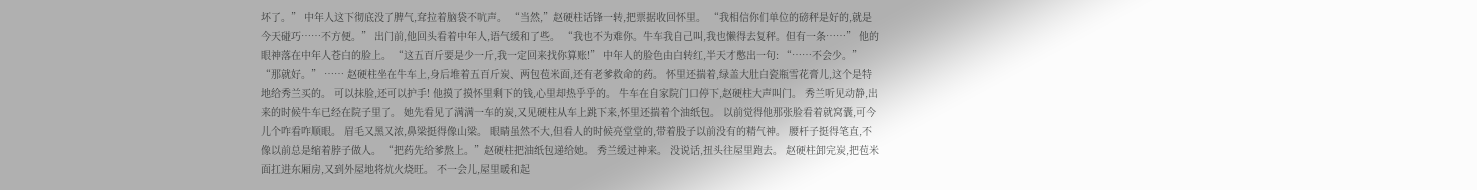坏了。” 中年人这下彻底没了脾气,耷拉着脑袋不吭声。 “当然,”赵硬柱话锋一转,把票据收回怀里。 “我相信你们单位的磅秤是好的,就是今天碰巧……不方便。” 出门前,他回头看着中年人,语气缓和了些。 “我也不为难你。牛车我自己叫,我也懒得去复秤。但有一条……” 他的眼神落在中年人苍白的脸上。 “这五百斤要是少一斤,我一定回来找你算账!” 中年人的脸色由白转红,半天才憋出一句: “……不会少。” “那就好。” …… 赵硬柱坐在牛车上,身后堆着五百斤炭、两包苞米面,还有老爹救命的药。 怀里还揣着,绿盖大肚白瓷瓶雪花膏儿,这个是特地给秀兰买的。 可以抹脸,还可以护手! 他摸了摸怀里剩下的钱,心里却热乎乎的。 牛车在自家院门口停下,赵硬柱大声叫门。 秀兰听见动静,出来的时候牛车已经在院子里了。 她先看见了满满一车的炭,又见硬柱从车上跳下来,怀里还揣着个油纸包。 以前觉得他那张脸看着就窝囊,可今儿个咋看咋顺眼。 眉毛又黑又浓,鼻梁挺得像山梁。 眼睛虽然不大,但看人的时候亮堂堂的,带着股子以前没有的精气神。 腰杆子挺得笔直,不像以前总是缩着脖子做人。 “把药先给爹熬上。”赵硬柱把油纸包递给她。 秀兰缓过神来。 没说话,扭头往屋里跑去。 赵硬柱卸完炭,把苞米面扛进东厢房,又到外屋地将炕火烧旺。 不一会儿,屋里暖和起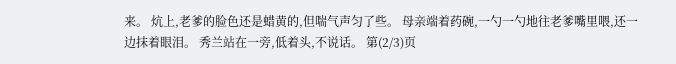来。 炕上,老爹的脸色还是蜡黄的,但喘气声匀了些。 母亲端着药碗,一勺一勺地往老爹嘴里喂,还一边抹着眼泪。 秀兰站在一旁,低着头,不说话。 第(2/3)页